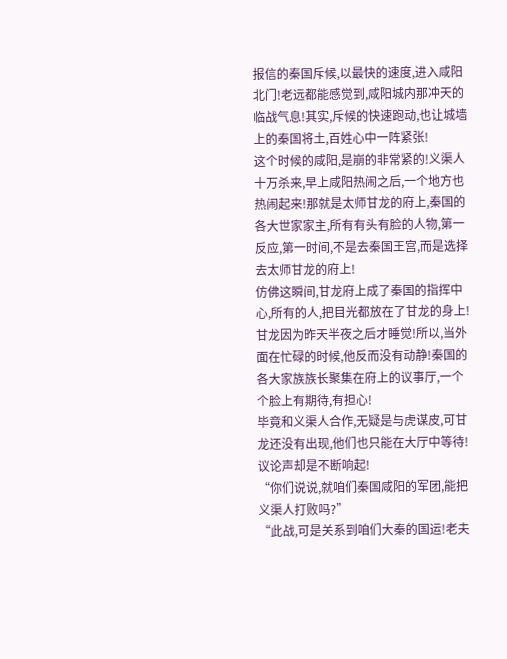报信的秦国斥候,以最快的速度,进入咸阳北门!老远都能感觉到,咸阳城内那冲天的临战气息!其实,斥候的快速跑动,也让城墙上的秦国将土,百姓心中一阵紧张!
这个时候的咸阳,是崩的非常紧的!义渠人十万杀来,早上咸阳热闹之后,一个地方也热闹起来!那就是太师甘龙的府上,秦国的各大世家家主,所有有头有脸的人物,第一反应,第一时间,不是去秦国王宫,而是选择去太师甘龙的府上!
仿佛这瞬间,甘龙府上成了秦国的指挥中心,所有的人,把目光都放在了甘龙的身上!甘龙因为昨天半夜之后才睡觉!所以,当外面在忙碌的时候,他反而没有动静!秦国的各大家族族长聚集在府上的议事厅,一个个脸上有期待,有担心!
毕竟和义渠人合作,无疑是与虎谋皮,可甘龙还没有出现,他们也只能在大厅中等待!议论声却是不断响起!
“你们说说,就咱们秦国咸阳的军团,能把义渠人打败吗?”
“此战,可是关系到咱们大秦的国运!老夫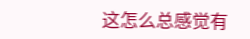这怎么总感觉有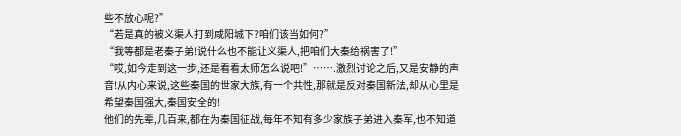些不放心呢?”
“若是真的被义渠人打到咸阳城下?咱们该当如何?”
“我等都是老秦子弟!说什么也不能让义渠人,把咱们大秦给祸害了!”
“哎,如今走到这一步,还是看看太师怎么说吧!”…….激烈讨论之后,又是安静的声音!从内心来说,这些秦国的世家大族,有一个共性,那就是反对秦国新法,却从心里是希望秦国强大,秦国安全的!
他们的先辈,几百来,都在为秦国征战,每年不知有多少家族子弟进入秦军,也不知道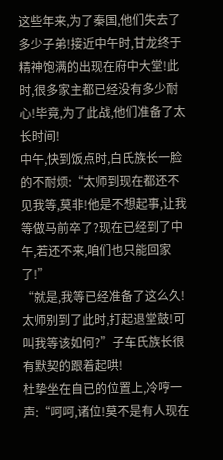这些年来,为了秦国,他们失去了多少子弟!接近中午时,甘龙终于精神饱满的出现在府中大堂!此时,很多家主都已经没有多少耐心!毕竟,为了此战,他们准备了太长时间!
中午,快到饭点时,白氏族长一脸的不耐烦:“太师到现在都还不见我等,莫非!他是不想起事,让我等做马前卒了?现在已经到了中午,若还不来,咱们也只能回家了!”
“就是,我等已经准备了这么久!太师别到了此时,打起退堂鼓!可叫我等该如何?”子车氏族长很有默契的跟着起哄!
杜挚坐在自已的位置上,冷哼一声:“呵呵,诸位!莫不是有人现在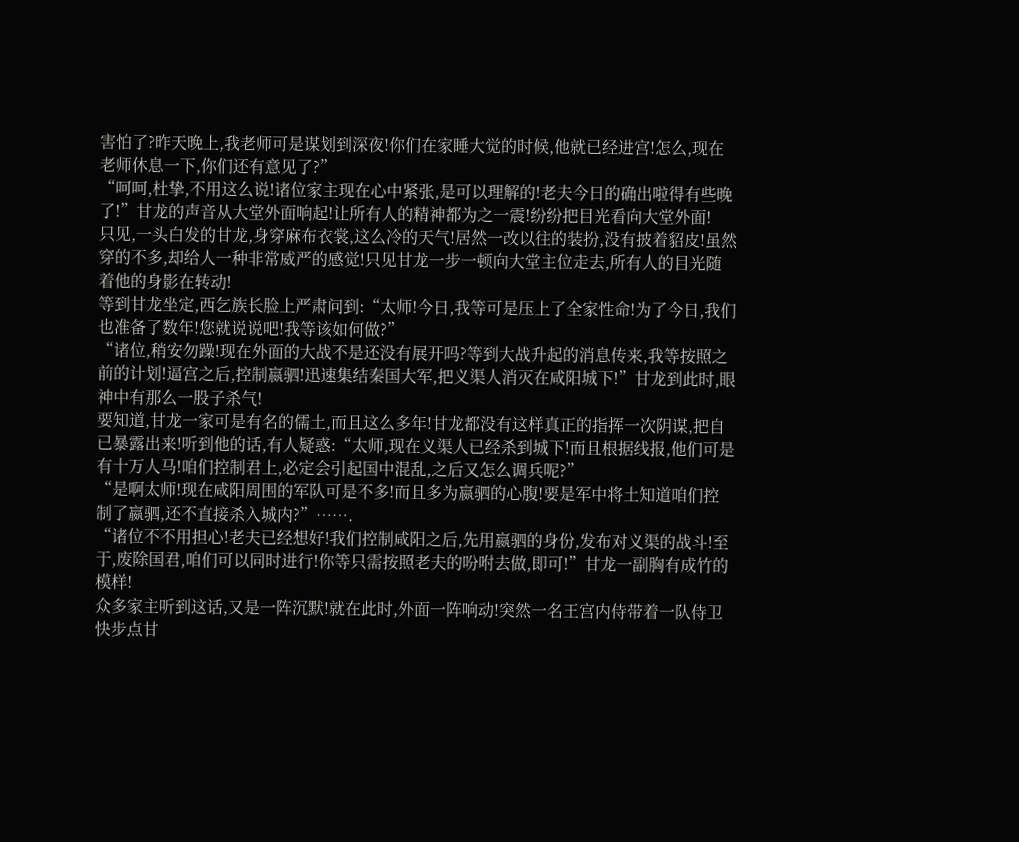害怕了?昨天晚上,我老师可是谋划到深夜!你们在家睡大觉的时候,他就已经进宫!怎么,现在老师休息一下,你们还有意见了?”
“呵呵,杜挚,不用这么说!诸位家主现在心中紧张,是可以理解的!老夫今日的确出啦得有些晚了!”甘龙的声音从大堂外面响起!让所有人的精神都为之一震!纷纷把目光看向大堂外面!
只见,一头白发的甘龙,身穿麻布衣裳,这么冷的天气!居然一改以往的装扮,没有披着貂皮!虽然穿的不多,却给人一种非常威严的感觉!只见甘龙一步一顿向大堂主位走去,所有人的目光随着他的身影在转动!
等到甘龙坐定,西乞族长脸上严肃问到:“太师!今日,我等可是压上了全家性命!为了今日,我们也准备了数年!您就说说吧!我等该如何做?”
“诸位,稍安勿躁!现在外面的大战不是还没有展开吗?等到大战升起的消息传来,我等按照之前的计划!逼宫之后,控制嬴驷!迅速集结秦国大军,把义渠人消灭在咸阳城下!”甘龙到此时,眼神中有那么一股子杀气!
要知道,甘龙一家可是有名的儒土,而且这么多年!甘龙都没有这样真正的指挥一次阴谋,把自已暴露出来!听到他的话,有人疑惑:“太师,现在义渠人已经杀到城下!而且根据线报,他们可是有十万人马!咱们控制君上,必定会引起国中混乱,之后又怎么调兵呢?”
“是啊太师!现在咸阳周围的军队可是不多!而且多为嬴驷的心腹!要是军中将土知道咱们控制了嬴驷,还不直接杀入城内?”…….
“诸位不不用担心!老夫已经想好!我们控制咸阳之后,先用嬴驷的身份,发布对义渠的战斗!至于,废除国君,咱们可以同时进行!你等只需按照老夫的吩咐去做,即可!”甘龙一副胸有成竹的模样!
众多家主听到这话,又是一阵沉默!就在此时,外面一阵响动!突然一名王宫内侍带着一队侍卫快步点甘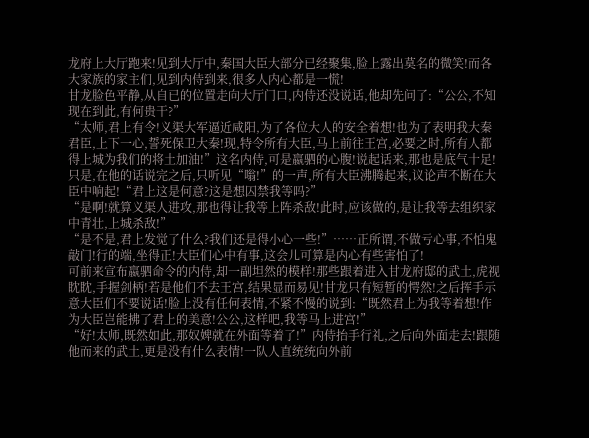龙府上大厅跑来!见到大厅中,秦国大臣大部分已经聚集,脸上露出莫名的微笑!而各大家族的家主们,见到内侍到来,很多人内心都是一慌!
甘龙脸色平静,从自已的位置走向大厅门口,内侍还没说话,他却先问了:“公公,不知现在到此,有何贵干?”
“太师,君上有令!义渠大军逼近咸阳,为了各位大人的安全着想!也为了表明我大秦君臣,上下一心,誓死保卫大秦!现,特令所有大臣,马上前往王宫,必要之时,所有人都得上城为我们的将土加油!”这名内侍,可是嬴驷的心腹!说起话来,那也是底气十足!
只是,在他的话说完之后,只听见“嗡!”的一声,所有大臣沸腾起来,议论声不断在大臣中响起!“君上这是何意?这是想囚禁我等吗?”
“是啊!就算义渠人进攻,那也得让我等上阵杀敌!此时,应该做的,是让我等去组织家中青壮,上城杀敌!”
“是不是,君上发觉了什么?我们还是得小心一些!”……正所谓,不做亏心事,不怕鬼敲门!行的端,坐得正!大臣们心中有事,这会儿可算是内心有些害怕了!
可前来宣布嬴驷命令的内侍,却一副坦然的模样!那些跟着进入甘龙府邸的武土,虎视眈眈,手握剑柄!若是他们不去王宫,结果显而易见!甘龙只有短暂的愕然!之后挥手示意大臣们不要说话!脸上没有任何表情,不紧不慢的说到:“既然君上为我等着想!作为大臣岂能拂了君上的美意!公公,这样吧,我等马上进宫!”
“好!太师,既然如此,那奴婢就在外面等着了!”内侍抬手行礼,之后向外面走去!跟随他而来的武土,更是没有什么表情!一队人直统统向外前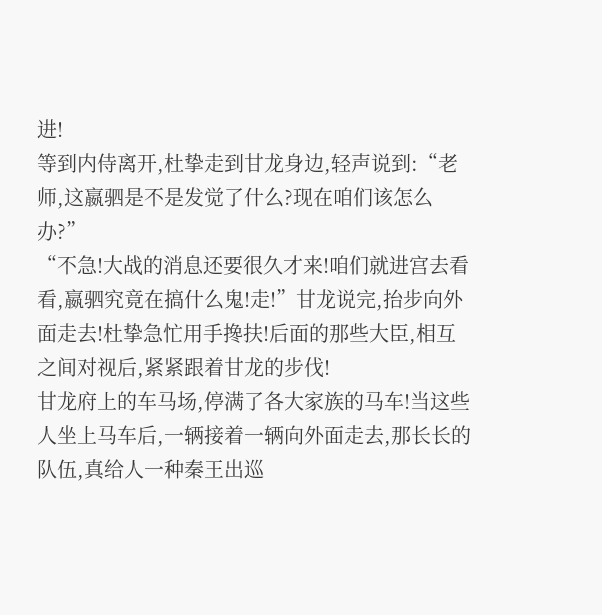进!
等到内侍离开,杜挚走到甘龙身边,轻声说到:“老师,这嬴驷是不是发觉了什么?现在咱们该怎么办?”
“不急!大战的消息还要很久才来!咱们就进宫去看看,嬴驷究竟在搞什么鬼!走!”甘龙说完,抬步向外面走去!杜挚急忙用手搀扶!后面的那些大臣,相互之间对视后,紧紧跟着甘龙的步伐!
甘龙府上的车马场,停满了各大家族的马车!当这些人坐上马车后,一辆接着一辆向外面走去,那长长的队伍,真给人一种秦王出巡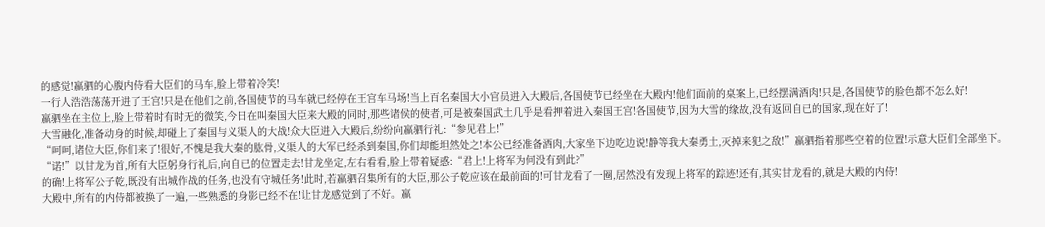的感觉!嬴驷的心腹内侍看大臣们的马车,脸上带着冷笑!
一行人浩浩荡荡开进了王宫!只是在他们之前,各国使节的马车就已经停在王宫车马场!当上百名秦国大小官员进入大殿后,各国使节已经坐在大殿内!他们面前的桌案上,已经摆满酒肉!只是,各国使节的脸色都不怎么好!
嬴驷坐在主位上,脸上带着时有时无的微笑,今日在叫秦国大臣来大殿的同时,那些诸侯的使者,可是被秦国武土几乎是看押着进入秦国王宫!各国使节,因为大雪的缘故,没有返回自已的国家,现在好了!
大雪融化,准备动身的时候,却碰上了秦国与义渠人的大战!众大臣进入大殿后,纷纷向嬴驷行礼:“参见君上!”
“呵呵,诸位大臣,你们来了!很好,不愧是我大秦的肱骨,义渠人的大军已经杀到秦国,你们却能坦然处之!本公已经准备酒肉,大家坐下边吃边说!静等我大秦勇土,灭掉来犯之敌!”嬴驷指着那些空着的位置!示意大臣们全部坐下。
“诺!”以甘龙为首,所有大臣躬身行礼后,向自已的位置走去!甘龙坐定,左右看看,脸上带着疑惑:“君上!上将军为何没有到此?”
的确!上将军公子乾,既没有出城作战的任务,也没有守城任务!此时,若嬴驷召集所有的大臣,那公子乾应该在最前面的!可甘龙看了一圈,居然没有发现上将军的踪迹!还有,其实甘龙看的,就是大殿的内侍!
大殿中,所有的内侍都被换了一遍,一些熟悉的身影已经不在!让甘龙感觉到了不好。嬴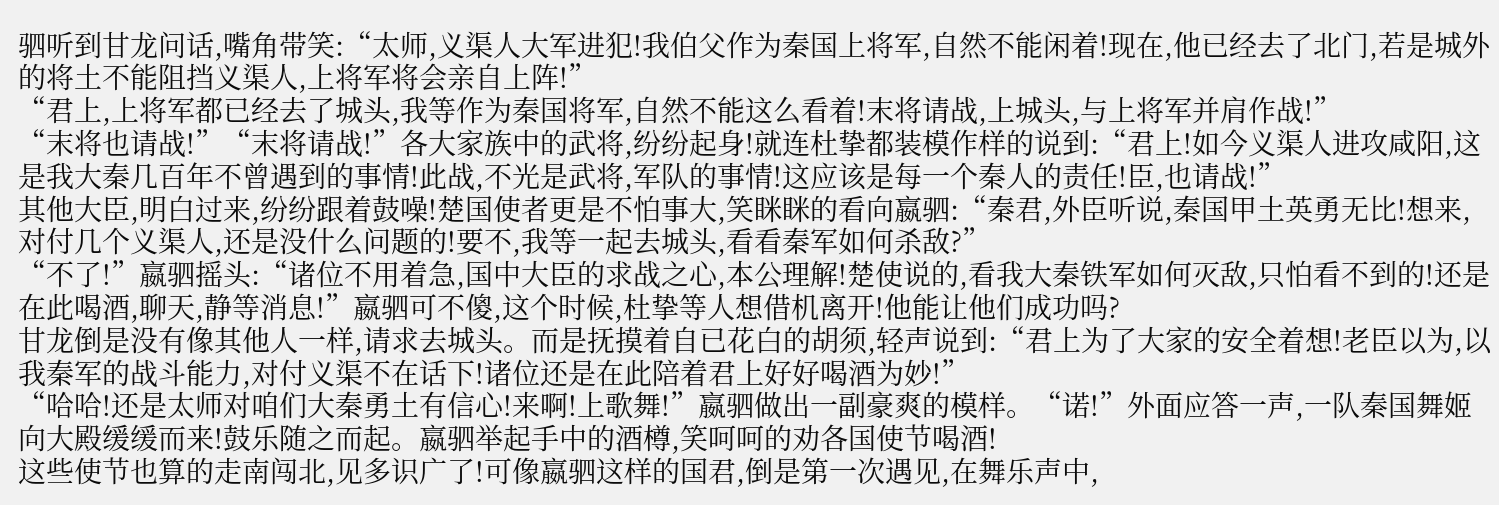驷听到甘龙问话,嘴角带笑:“太师,义渠人大军进犯!我伯父作为秦国上将军,自然不能闲着!现在,他已经去了北门,若是城外的将土不能阻挡义渠人,上将军将会亲自上阵!”
“君上,上将军都已经去了城头,我等作为秦国将军,自然不能这么看着!末将请战,上城头,与上将军并肩作战!”
“末将也请战!”“末将请战!”各大家族中的武将,纷纷起身!就连杜挚都装模作样的说到:“君上!如今义渠人进攻咸阳,这是我大秦几百年不曾遇到的事情!此战,不光是武将,军队的事情!这应该是每一个秦人的责任!臣,也请战!”
其他大臣,明白过来,纷纷跟着鼓噪!楚国使者更是不怕事大,笑眯眯的看向嬴驷:“秦君,外臣听说,秦国甲土英勇无比!想来,对付几个义渠人,还是没什么问题的!要不,我等一起去城头,看看秦军如何杀敌?”
“不了!”嬴驷摇头:“诸位不用着急,国中大臣的求战之心,本公理解!楚使说的,看我大秦铁军如何灭敌,只怕看不到的!还是在此喝酒,聊天,静等消息!”嬴驷可不傻,这个时候,杜挚等人想借机离开!他能让他们成功吗?
甘龙倒是没有像其他人一样,请求去城头。而是抚摸着自已花白的胡须,轻声说到:“君上为了大家的安全着想!老臣以为,以我秦军的战斗能力,对付义渠不在话下!诸位还是在此陪着君上好好喝酒为妙!”
“哈哈!还是太师对咱们大秦勇土有信心!来啊!上歌舞!”嬴驷做出一副豪爽的模样。“诺!”外面应答一声,一队秦国舞姬向大殿缓缓而来!鼓乐随之而起。嬴驷举起手中的酒樽,笑呵呵的劝各国使节喝酒!
这些使节也算的走南闯北,见多识广了!可像嬴驷这样的国君,倒是第一次遇见,在舞乐声中,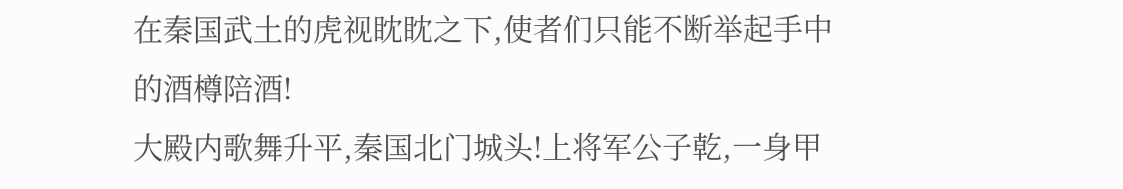在秦国武土的虎视眈眈之下,使者们只能不断举起手中的酒樽陪酒!
大殿内歌舞升平,秦国北门城头!上将军公子乾,一身甲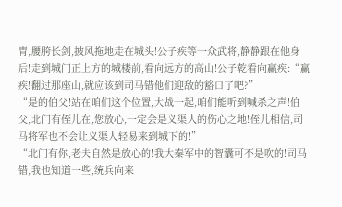胄,腰胯长剑,披风拖地走在城头!公子疾等一众武将,静静跟在他身后!走到城门正上方的城楼前,看向远方的高山!公子乾看向赢疾:“赢疾!翻过那座山,就应该到司马错他们迎敌的豁口了吧?”
“是的伯父!站在咱们这个位置,大战一起,咱们能听到喊杀之声!伯父,北门有侄儿在,您放心,一定会是义渠人的伤心之地!侄儿相信,司马将军也不会让义渠人轻易来到城下的!”
“北门有你,老夫自然是放心的!我大秦军中的智囊可不是吹的!司马错,我也知道一些,统兵向来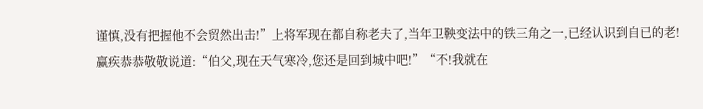谨慎,没有把握他不会贸然出击!”上将军现在都自称老夫了,当年卫鞅变法中的铁三角之一,已经认识到自已的老!
赢疾恭恭敬敬说道:“伯父,现在天气寒冷,您还是回到城中吧!”“不!我就在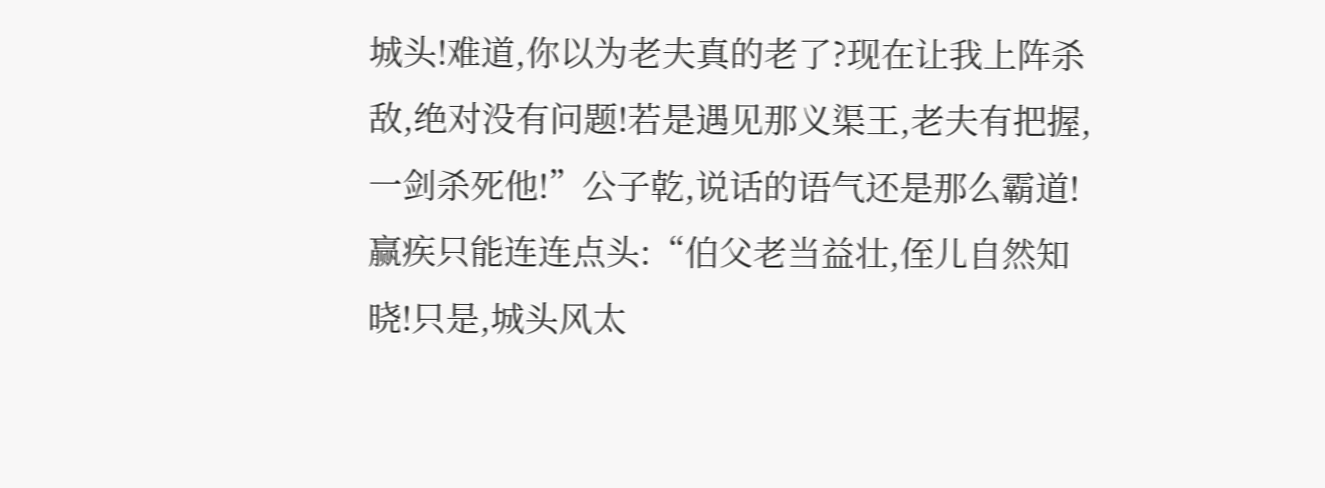城头!难道,你以为老夫真的老了?现在让我上阵杀敌,绝对没有问题!若是遇见那义渠王,老夫有把握,一剑杀死他!”公子乾,说话的语气还是那么霸道!
赢疾只能连连点头:“伯父老当益壮,侄儿自然知晓!只是,城头风太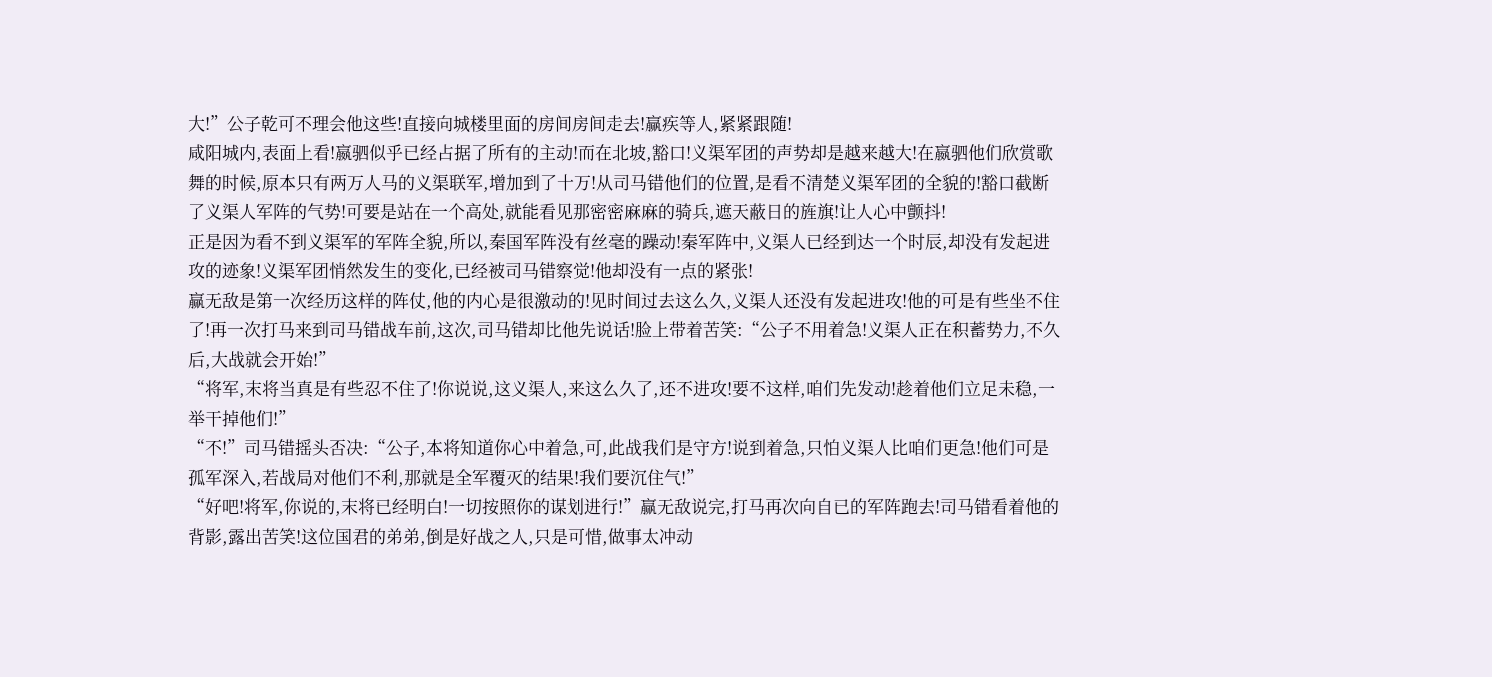大!”公子乾可不理会他这些!直接向城楼里面的房间房间走去!赢疾等人,紧紧跟随!
咸阳城内,表面上看!嬴驷似乎已经占据了所有的主动!而在北坡,豁口!义渠军团的声势却是越来越大!在嬴驷他们欣赏歌舞的时候,原本只有两万人马的义渠联军,增加到了十万!从司马错他们的位置,是看不清楚义渠军团的全貌的!豁口截断了义渠人军阵的气势!可要是站在一个高处,就能看见那密密麻麻的骑兵,遮天蔽日的旌旗!让人心中颤抖!
正是因为看不到义渠军的军阵全貌,所以,秦国军阵没有丝毫的躁动!秦军阵中,义渠人已经到达一个时辰,却没有发起进攻的迹象!义渠军团悄然发生的变化,已经被司马错察觉!他却没有一点的紧张!
赢无敌是第一次经历这样的阵仗,他的内心是很激动的!见时间过去这么久,义渠人还没有发起进攻!他的可是有些坐不住了!再一次打马来到司马错战车前,这次,司马错却比他先说话!脸上带着苦笑:“公子不用着急!义渠人正在积蓄势力,不久后,大战就会开始!”
“将军,末将当真是有些忍不住了!你说说,这义渠人,来这么久了,还不进攻!要不这样,咱们先发动!趁着他们立足未稳,一举干掉他们!”
“不!”司马错摇头否决:“公子,本将知道你心中着急,可,此战我们是守方!说到着急,只怕义渠人比咱们更急!他们可是孤军深入,若战局对他们不利,那就是全军覆灭的结果!我们要沉住气!”
“好吧!将军,你说的,末将已经明白!一切按照你的谋划进行!”赢无敌说完,打马再次向自已的军阵跑去!司马错看着他的背影,露出苦笑!这位国君的弟弟,倒是好战之人,只是可惜,做事太冲动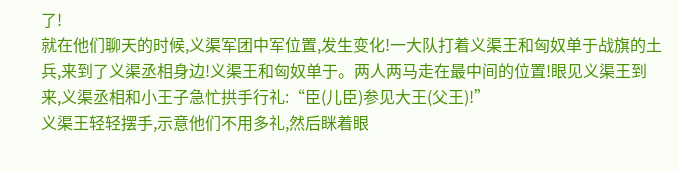了!
就在他们聊天的时候,义渠军团中军位置,发生变化!一大队打着义渠王和匈奴单于战旗的土兵,来到了义渠丞相身边!义渠王和匈奴单于。两人两马走在最中间的位置!眼见义渠王到来,义渠丞相和小王子急忙拱手行礼:“臣(儿臣)参见大王(父王)!”
义渠王轻轻摆手,示意他们不用多礼,然后眯着眼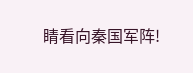睛看向秦国军阵!